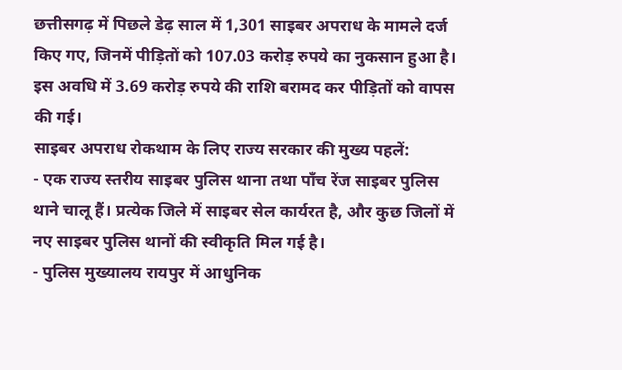छत्तीसगढ़ में पिछले डेढ़ साल में 1,301 साइबर अपराध के मामले दर्ज किए गए, जिनमें पीड़ितों को 107.03 करोड़ रुपये का नुकसान हुआ है। इस अवधि में 3.69 करोड़ रुपये की राशि बरामद कर पीड़ितों को वापस की गई।
साइबर अपराध रोकथाम के लिए राज्य सरकार की मुख्य पहलें:
- एक राज्य स्तरीय साइबर पुलिस थाना तथा पाँच रेंज साइबर पुलिस थाने चालू हैं। प्रत्येक जिले में साइबर सेल कार्यरत है, और कुछ जिलों में नए साइबर पुलिस थानों की स्वीकृति मिल गई है।
- पुलिस मुख्यालय रायपुर में आधुनिक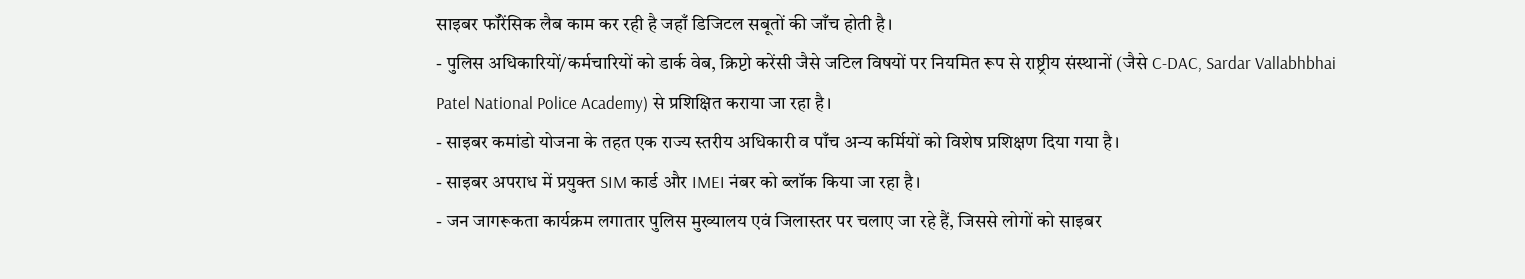साइबर फॉरेंसिक लैब काम कर रही है जहाँ डिजिटल सबूतों की जाँच होती है।
- पुलिस अधिकारियों/कर्मचारियों को डार्क वेब, क्रिप्टो करेंसी जैसे जटिल विषयों पर नियमित रूप से राष्ट्रीय संस्थानों (जैसे C-DAC, Sardar Vallabhbhai Patel National Police Academy) से प्रशिक्षित कराया जा रहा है।
- साइबर कमांडो योजना के तहत एक राज्य स्तरीय अधिकारी व पाँच अन्य कर्मियों को विशेष प्रशिक्षण दिया गया है।
- साइबर अपराध में प्रयुक्त SIM कार्ड और IMEI नंबर को ब्लॉक किया जा रहा है।
- जन जागरूकता कार्यक्रम लगातार पुलिस मुख्यालय एवं जिलास्तर पर चलाए जा रहे हैं, जिससे लोगों को साइबर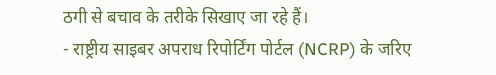ठगी से बचाव के तरीके सिखाए जा रहे हैं।
- राष्ट्रीय साइबर अपराध रिपोर्टिंग पोर्टल (NCRP) के जरिए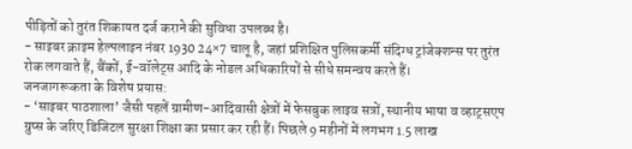पीड़ितों को तुरंत शिकायत दर्ज कराने की सुविधा उपलब्ध है।
- साइबर क्राइम हेल्पलाइन नंबर 1930 24×7 चालू है, जहां प्रशिक्षित पुलिसकर्मी संदिग्ध ट्रांजेक्शन्स पर तुरंत रोक लगवाते हैं, बैंकों, ई-वॉलेट्स आदि के नोडल अधिकारियों से सीधे समन्वय करते हैं।
जनजागरूकता के विशेष प्रयास:
- ‘साइबर पाठशाला’ जैसी पहलें ग्रामीण-आदिवासी क्षेत्रों में फेसबुक लाइव सत्रों, स्थानीय भाषा व व्हाट्सएप ग्रुप्स के जरिए डिजिटल सुरक्षा शिक्षा का प्रसार कर रही हैं। पिछले 9 महीनों में लगभग 1.5 लाख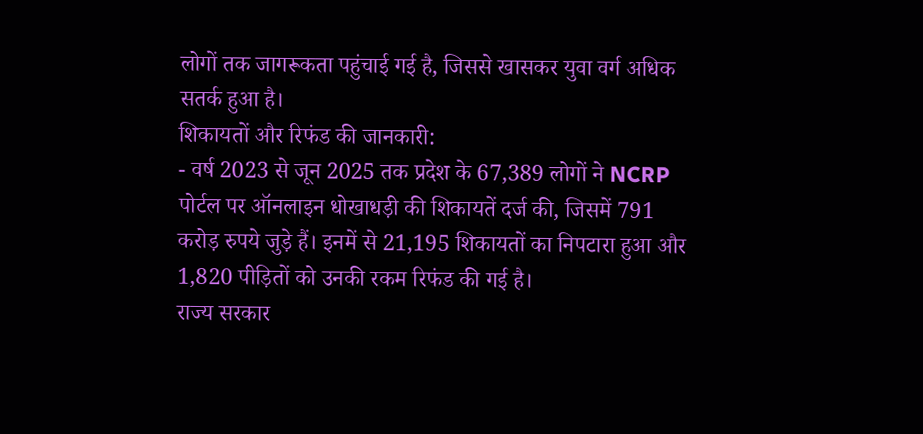लोगों तक जागरूकता पहुंचाई गई है, जिससे खासकर युवा वर्ग अधिक सतर्क हुआ है।
शिकायतों और रिफंड की जानकारी:
- वर्ष 2023 से जून 2025 तक प्रदेश के 67,389 लोगों ने NCRP पोर्टल पर ऑनलाइन धोखाधड़ी की शिकायतें दर्ज की, जिसमें 791 करोड़ रुपये जुड़े हैं। इनमें से 21,195 शिकायतों का निपटारा हुआ और 1,820 पीड़ितों को उनकी रकम रिफंड की गई है।
राज्य सरकार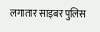लगातार साइबर पुलिस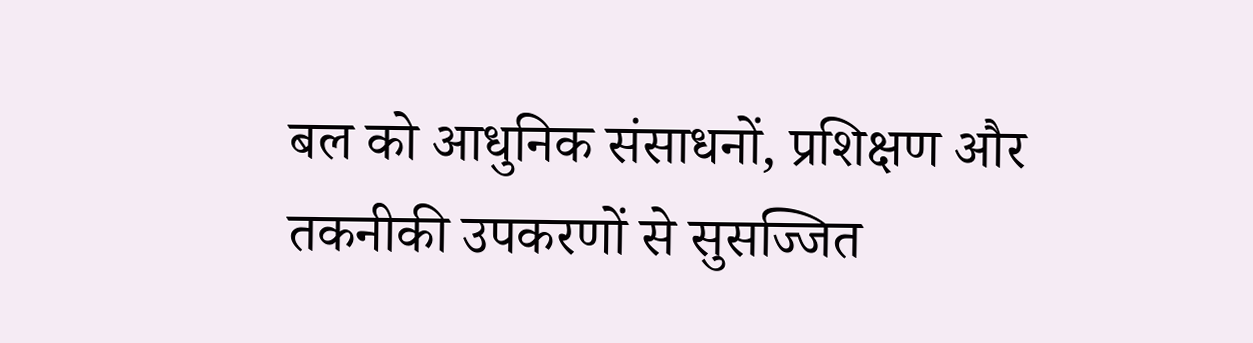बल को आधुनिक संसाधनों, प्रशिक्षण और तकनीकी उपकरणों से सुसज्जित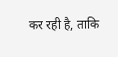कर रही है, ताकि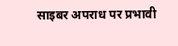साइबर अपराध पर प्रभावी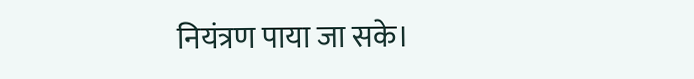नियंत्रण पाया जा सके।